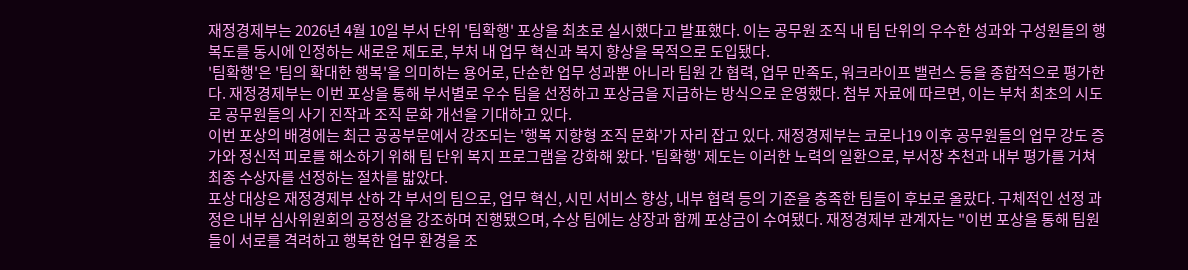재정경제부는 2026년 4월 10일 부서 단위 '팀확행' 포상을 최초로 실시했다고 발표했다. 이는 공무원 조직 내 팀 단위의 우수한 성과와 구성원들의 행복도를 동시에 인정하는 새로운 제도로, 부처 내 업무 혁신과 복지 향상을 목적으로 도입됐다.
'팀확행'은 '팀의 확대한 행복'을 의미하는 용어로, 단순한 업무 성과뿐 아니라 팀원 간 협력, 업무 만족도, 워크라이프 밸런스 등을 종합적으로 평가한다. 재정경제부는 이번 포상을 통해 부서별로 우수 팀을 선정하고 포상금을 지급하는 방식으로 운영했다. 첨부 자료에 따르면, 이는 부처 최초의 시도로 공무원들의 사기 진작과 조직 문화 개선을 기대하고 있다.
이번 포상의 배경에는 최근 공공부문에서 강조되는 '행복 지향형 조직 문화'가 자리 잡고 있다. 재정경제부는 코로나19 이후 공무원들의 업무 강도 증가와 정신적 피로를 해소하기 위해 팀 단위 복지 프로그램을 강화해 왔다. '팀확행' 제도는 이러한 노력의 일환으로, 부서장 추천과 내부 평가를 거쳐 최종 수상자를 선정하는 절차를 밟았다.
포상 대상은 재정경제부 산하 각 부서의 팀으로, 업무 혁신, 시민 서비스 향상, 내부 협력 등의 기준을 충족한 팀들이 후보로 올랐다. 구체적인 선정 과정은 내부 심사위원회의 공정성을 강조하며 진행됐으며, 수상 팀에는 상장과 함께 포상금이 수여됐다. 재정경제부 관계자는 "이번 포상을 통해 팀원들이 서로를 격려하고 행복한 업무 환경을 조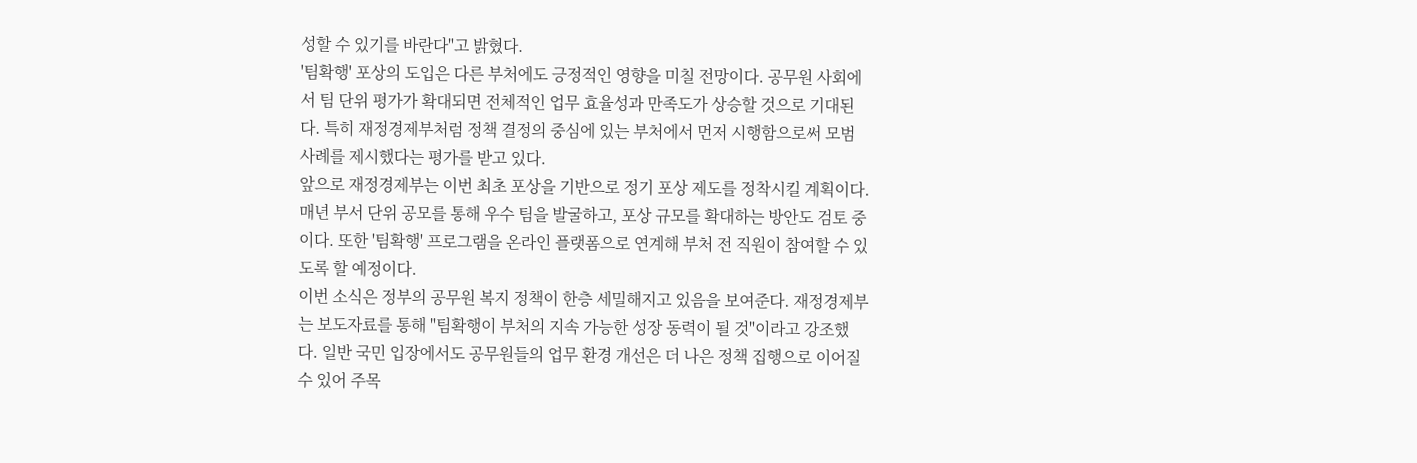성할 수 있기를 바란다"고 밝혔다.
'팀확행' 포상의 도입은 다른 부처에도 긍정적인 영향을 미칠 전망이다. 공무원 사회에서 팀 단위 평가가 확대되면 전체적인 업무 효율성과 만족도가 상승할 것으로 기대된다. 특히 재정경제부처럼 정책 결정의 중심에 있는 부처에서 먼저 시행함으로써 모범 사례를 제시했다는 평가를 받고 있다.
앞으로 재정경제부는 이번 최초 포상을 기반으로 정기 포상 제도를 정착시킬 계획이다. 매년 부서 단위 공모를 통해 우수 팀을 발굴하고, 포상 규모를 확대하는 방안도 검토 중이다. 또한 '팀확행' 프로그램을 온라인 플랫폼으로 연계해 부처 전 직원이 참여할 수 있도록 할 예정이다.
이번 소식은 정부의 공무원 복지 정책이 한층 세밀해지고 있음을 보여준다. 재정경제부는 보도자료를 통해 "팀확행이 부처의 지속 가능한 성장 동력이 될 것"이라고 강조했다. 일반 국민 입장에서도 공무원들의 업무 환경 개선은 더 나은 정책 집행으로 이어질 수 있어 주목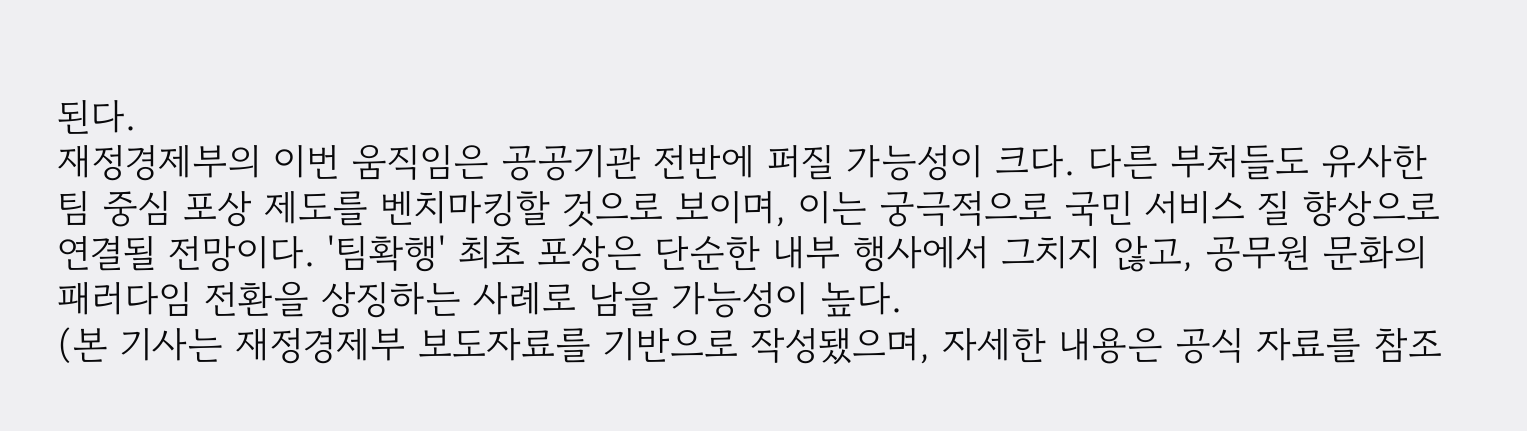된다.
재정경제부의 이번 움직임은 공공기관 전반에 퍼질 가능성이 크다. 다른 부처들도 유사한 팀 중심 포상 제도를 벤치마킹할 것으로 보이며, 이는 궁극적으로 국민 서비스 질 향상으로 연결될 전망이다. '팀확행' 최초 포상은 단순한 내부 행사에서 그치지 않고, 공무원 문화의 패러다임 전환을 상징하는 사례로 남을 가능성이 높다.
(본 기사는 재정경제부 보도자료를 기반으로 작성됐으며, 자세한 내용은 공식 자료를 참조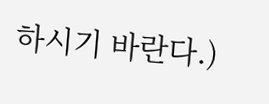하시기 바란다.)